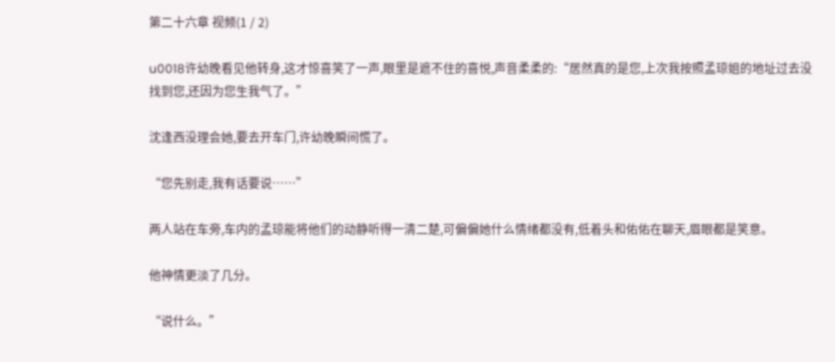第二十六章 视频(1 / 2)

u0018许幼晚看见他转身,这才惊喜笑了一声,眼里是遮不住的喜悦,声音柔柔的:“居然真的是您,上次我按照孟琼姐的地址过去没找到您,还因为您生我气了。”

沈逢西没理会她,要去开车门,许幼晚瞬间慌了。

“您先别走,我有话要说……”

两人站在车旁,车内的孟琼能将他们的动静听得一清二楚,可偏偏她什么情绪都没有,低着头和佑佑在聊天,眉眼都是笑意。

他神情更淡了几分。

“说什么。”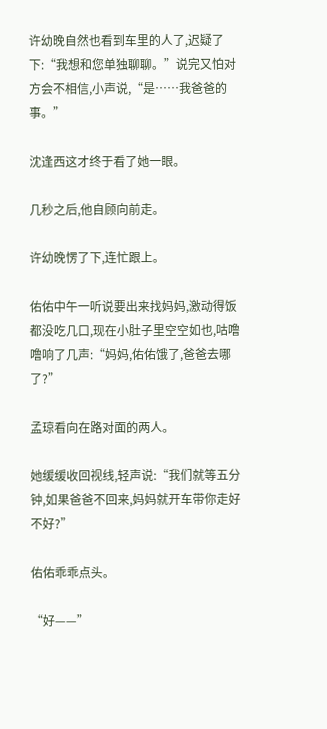许幼晚自然也看到车里的人了,迟疑了下:“我想和您单独聊聊。”说完又怕对方会不相信,小声说,“是……我爸爸的事。”

沈逢西这才终于看了她一眼。

几秒之后,他自顾向前走。

许幼晚愣了下,连忙跟上。

佑佑中午一听说要出来找妈妈,激动得饭都没吃几口,现在小肚子里空空如也,咕噜噜响了几声:“妈妈,佑佑饿了,爸爸去哪了?”

孟琼看向在路对面的两人。

她缓缓收回视线,轻声说:“我们就等五分钟,如果爸爸不回来,妈妈就开车带你走好不好?”

佑佑乖乖点头。

“好——”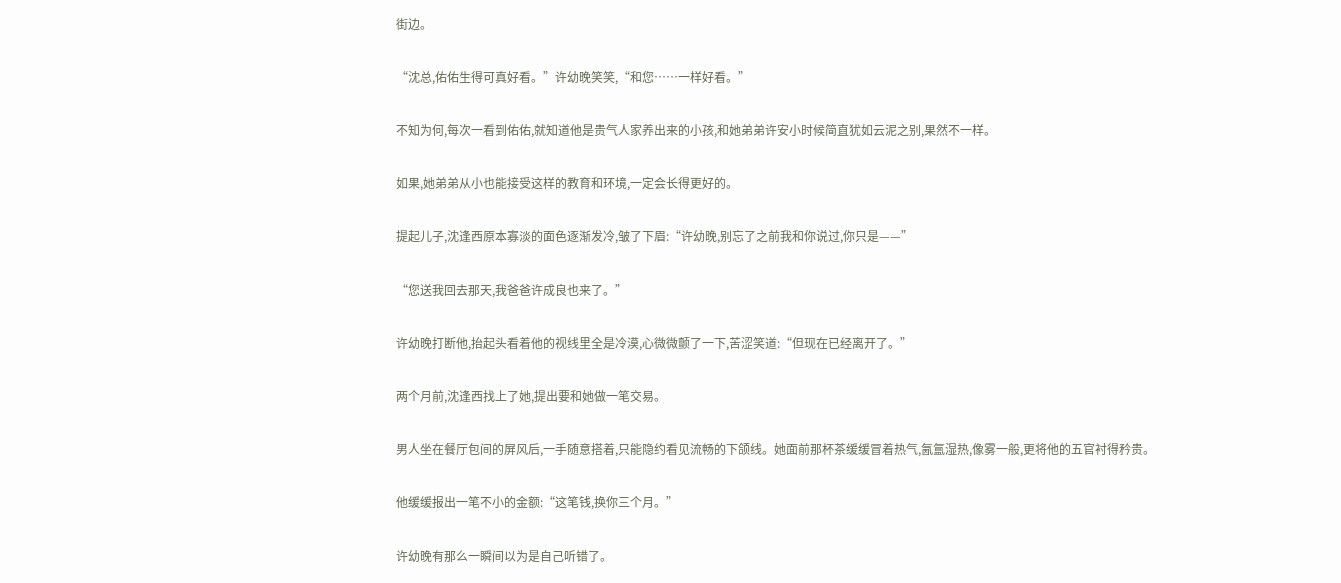街边。

“沈总,佑佑生得可真好看。”许幼晚笑笑,“和您……一样好看。”

不知为何,每次一看到佑佑,就知道他是贵气人家养出来的小孩,和她弟弟许安小时候简直犹如云泥之别,果然不一样。

如果,她弟弟从小也能接受这样的教育和环境,一定会长得更好的。

提起儿子,沈逢西原本寡淡的面色逐渐发冷,皱了下眉:“许幼晚,别忘了之前我和你说过,你只是——”

“您送我回去那天,我爸爸许成良也来了。”

许幼晚打断他,抬起头看着他的视线里全是冷漠,心微微颤了一下,苦涩笑道:“但现在已经离开了。”

两个月前,沈逢西找上了她,提出要和她做一笔交易。

男人坐在餐厅包间的屏风后,一手随意搭着,只能隐约看见流畅的下颌线。她面前那杯茶缓缓冒着热气,氤氲湿热,像雾一般,更将他的五官衬得矜贵。

他缓缓报出一笔不小的金额:“这笔钱,换你三个月。”

许幼晚有那么一瞬间以为是自己听错了。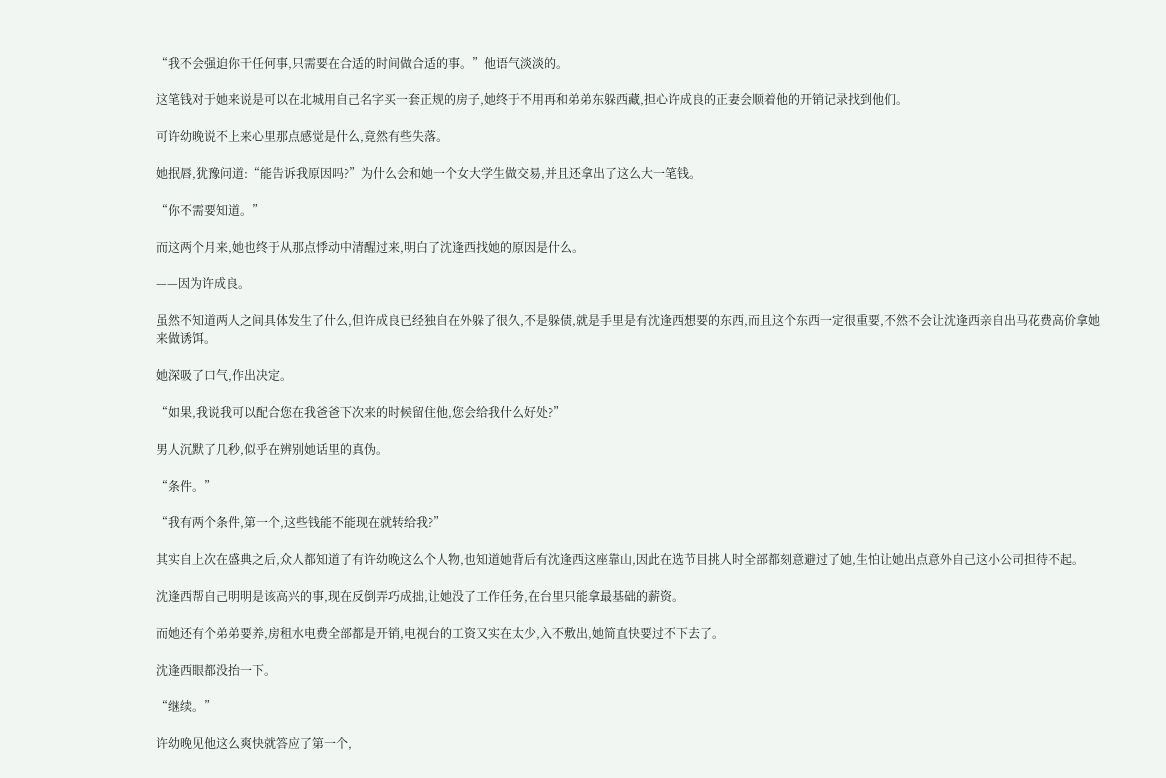“我不会强迫你干任何事,只需要在合适的时间做合适的事。”他语气淡淡的。

这笔钱对于她来说是可以在北城用自己名字买一套正规的房子,她终于不用再和弟弟东躲西藏,担心许成良的正妻会顺着他的开销记录找到他们。

可许幼晚说不上来心里那点感觉是什么,竟然有些失落。

她抿唇,犹豫问道:“能告诉我原因吗?”为什么会和她一个女大学生做交易,并且还拿出了这么大一笔钱。

“你不需要知道。”

而这两个月来,她也终于从那点悸动中清醒过来,明白了沈逢西找她的原因是什么。

——因为许成良。

虽然不知道两人之间具体发生了什么,但许成良已经独自在外躲了很久,不是躲债,就是手里是有沈逢西想要的东西,而且这个东西一定很重要,不然不会让沈逢西亲自出马花费高价拿她来做诱饵。

她深吸了口气,作出决定。

“如果,我说我可以配合您在我爸爸下次来的时候留住他,您会给我什么好处?”

男人沉默了几秒,似乎在辨别她话里的真伪。

“条件。”

“我有两个条件,第一个,这些钱能不能现在就转给我?”

其实自上次在盛典之后,众人都知道了有许幼晚这么个人物,也知道她背后有沈逢西这座靠山,因此在选节目挑人时全部都刻意避过了她,生怕让她出点意外自己这小公司担待不起。

沈逢西帮自己明明是该高兴的事,现在反倒弄巧成拙,让她没了工作任务,在台里只能拿最基础的薪资。

而她还有个弟弟要养,房租水电费全部都是开销,电视台的工资又实在太少,入不敷出,她简直快要过不下去了。

沈逢西眼都没抬一下。

“继续。”

许幼晚见他这么爽快就答应了第一个,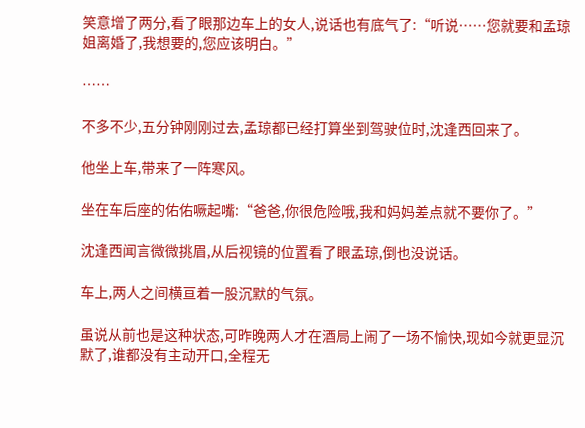笑意增了两分,看了眼那边车上的女人,说话也有底气了:“听说……您就要和孟琼姐离婚了,我想要的,您应该明白。”

……

不多不少,五分钟刚刚过去,孟琼都已经打算坐到驾驶位时,沈逢西回来了。

他坐上车,带来了一阵寒风。

坐在车后座的佑佑噘起嘴:“爸爸,你很危险哦,我和妈妈差点就不要你了。”

沈逢西闻言微微挑眉,从后视镜的位置看了眼孟琼,倒也没说话。

车上,两人之间横亘着一股沉默的气氛。

虽说从前也是这种状态,可昨晚两人才在酒局上闹了一场不愉快,现如今就更显沉默了,谁都没有主动开口,全程无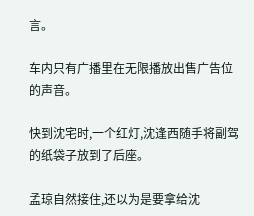言。

车内只有广播里在无限播放出售广告位的声音。

快到沈宅时,一个红灯,沈逢西随手将副驾的纸袋子放到了后座。

孟琼自然接住,还以为是要拿给沈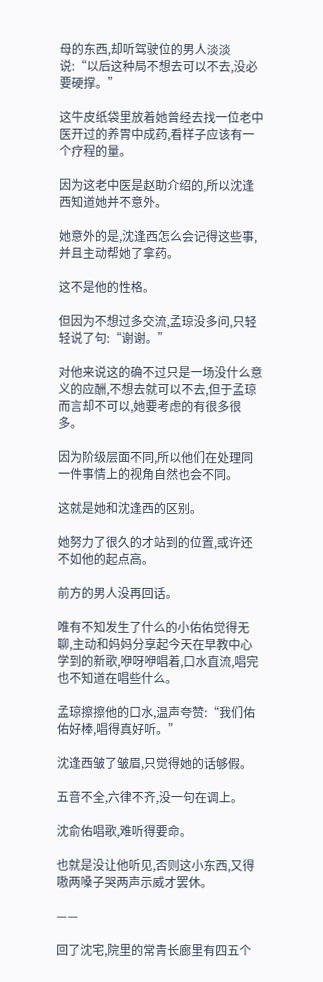母的东西,却听驾驶位的男人淡淡说:“以后这种局不想去可以不去,没必要硬撑。”

这牛皮纸袋里放着她曾经去找一位老中医开过的养胃中成药,看样子应该有一个疗程的量。

因为这老中医是赵助介绍的,所以沈逢西知道她并不意外。

她意外的是,沈逢西怎么会记得这些事,并且主动帮她了拿药。

这不是他的性格。

但因为不想过多交流,孟琼没多问,只轻轻说了句:“谢谢。”

对他来说这的确不过只是一场没什么意义的应酬,不想去就可以不去,但于孟琼而言却不可以,她要考虑的有很多很多。

因为阶级层面不同,所以他们在处理同一件事情上的视角自然也会不同。

这就是她和沈逢西的区别。

她努力了很久的才站到的位置,或许还不如他的起点高。

前方的男人没再回话。

唯有不知发生了什么的小佑佑觉得无聊,主动和妈妈分享起今天在早教中心学到的新歌,咿呀咿唱着,口水直流,唱完也不知道在唱些什么。

孟琼擦擦他的口水,温声夸赞:“我们佑佑好棒,唱得真好听。”

沈逢西皱了皱眉,只觉得她的话够假。

五音不全,六律不齐,没一句在调上。

沈俞佑唱歌,难听得要命。

也就是没让他听见,否则这小东西,又得嗷两嗓子哭两声示威才罢休。

——

回了沈宅,院里的常青长廊里有四五个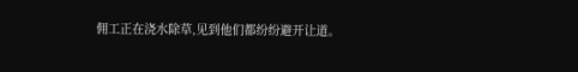佣工正在浇水除草,见到他们都纷纷避开让道。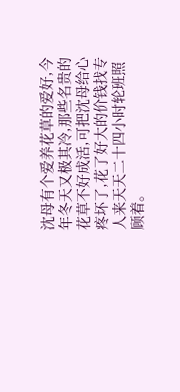沈母有个爱养花草的爱好,今年冬天又极其冷,那些名贵的花草不好成活,可把沈母给心疼坏了,花了好大的价钱找专人来天天二十四小时轮班照顾着。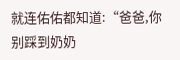就连佑佑都知道:“爸爸,你别踩到奶奶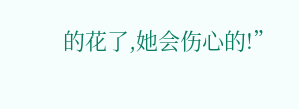的花了,她会伤心的!”